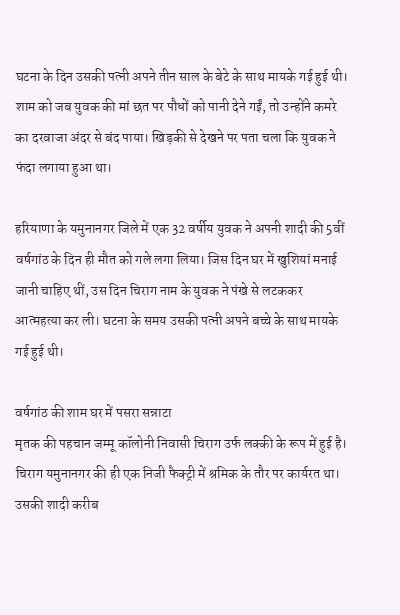घटना के दिन उसकी पत्नी अपने तीन साल के बेटे के साथ मायके गई हुई थी। शाम को जब युवक की मां छत पर पौधों को पानी देने गईं, तो उन्होंने कमरे का दरवाजा अंदर से बंद पाया। खिड़की से देखने पर पता चला कि युवक ने फंदा लगाया हुआ था।

हरियाणा के यमुनानगर जिले में एक 32 वर्षीय युवक ने अपनी शादी की 5वीं वर्षगांठ के दिन ही मौत को गले लगा लिया। जिस दिन घर में खुशियां मनाई जानी चाहिए थीं, उस दिन चिराग नाम के युवक ने पंखे से लटककर आत्महत्या कर ली। घटना के समय उसकी पत्नी अपने बच्चे के साथ मायके गई हुई थी।

वर्षगांठ की शाम घर में पसरा सन्नाटा
मृतक की पहचान जम्मू कॉलोनी निवासी चिराग उर्फ लक्की के रूप में हुई है। चिराग यमुनानगर की ही एक निजी फैक्ट्री में श्रमिक के तौर पर कार्यरत था। उसकी शादी करीब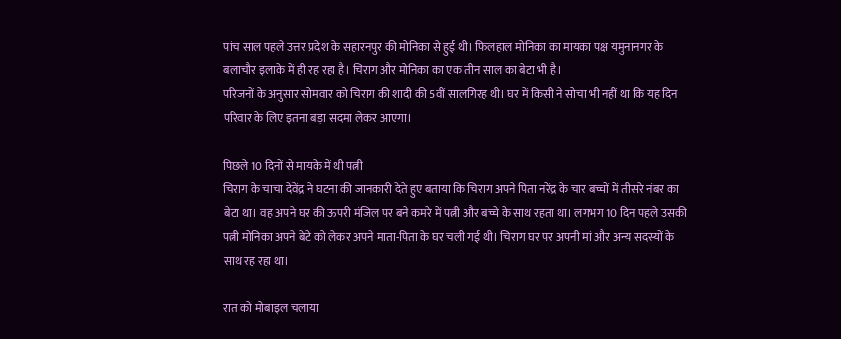पांच साल पहले उत्तर प्रदेश के सहारनपुर की मोनिका से हुई थी। फिलहाल मोनिका का मायका पक्ष यमुनानगर के बलाचौर इलाके में ही रह रहा है। चिराग और मोनिका का एक तीन साल का बेटा भी है।
परिजनों के अनुसार सोमवार को चिराग की शादी की 5वीं सालगिरह थी। घर में किसी ने सोचा भी नहीं था कि यह दिन परिवार के लिए इतना बड़ा सदमा लेकर आएगा।

पिछले 10 दिनों से मायके में थी पत्नी
चिराग के चाचा देवेंद्र ने घटना की जानकारी देते हुए बताया कि चिराग अपने पिता नरेंद्र के चार बच्चों में तीसरे नंबर का बेटा था। वह अपने घर की ऊपरी मंजिल पर बने कमरे में पत्नी और बच्चे के साथ रहता था। लगभग 10 दिन पहले उसकी पत्नी मोनिका अपने बेटे को लेकर अपने माता-पिता के घर चली गई थी। चिराग घर पर अपनी मां और अन्य सदस्यों के साथ रह रहा था।

रात को मोबाइल चलाया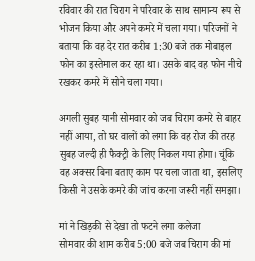रविवार की रात चिराग ने परिवार के साथ सामान्य रूप से भोजन किया और अपने कमरे में चला गया। परिजनों ने बताया कि वह देर रात करीब 1:30 बजे तक मोबाइल फोन का इस्तेमाल कर रहा था। उसके बाद वह फोन नीचे रखकर कमरे में सोने चला गया।

अगली सुबह यानी सोमवार को जब चिराग कमरे से बाहर नहीं आया, तो घर वालों को लगा कि वह रोज की तरह सुबह जल्दी ही फैक्ट्री के लिए निकल गया होगा। चूंकि वह अक्सर बिना बताए काम पर चला जाता था, इसलिए किसी ने उसके कमरे की जांच करना जरूरी नहीं समझा।

मां ने खिड़की से देखा तो फटने लगा कलेजा
सोमवार की शाम करीब 5:00 बजे जब चिराग की मां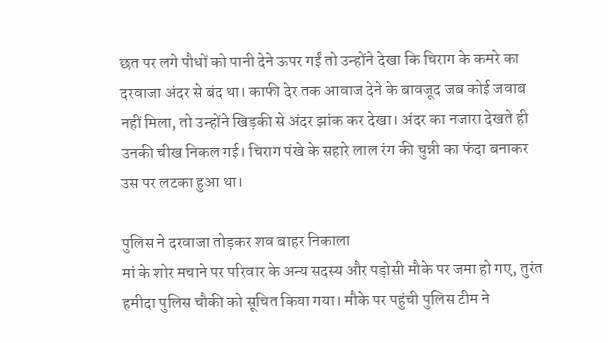छत पर लगे पौधों को पानी देने ऊपर गईं तो उन्होंने देखा कि चिराग के कमरे का दरवाजा अंदर से बंद था। काफी देर तक आवाज देने के बावजूद जब कोई जवाब नहीं मिला, तो उन्होंने खिड़की से अंदर झांक कर देखा। अंदर का नजारा देखते ही उनकी चीख निकल गई। चिराग पंखे के सहारे लाल रंग की चुन्नी का फंदा बनाकर उस पर लटका हुआ था।

पुलिस ने दरवाजा तोड़कर शव बाहर निकाला
मां के शोर मचाने पर परिवार के अन्य सदस्य और पड़ोसी मौके पर जमा हो गए, तुरंत हमीदा पुलिस चौकी को सूचित किया गया। मौके पर पहुंची पुलिस टीम ने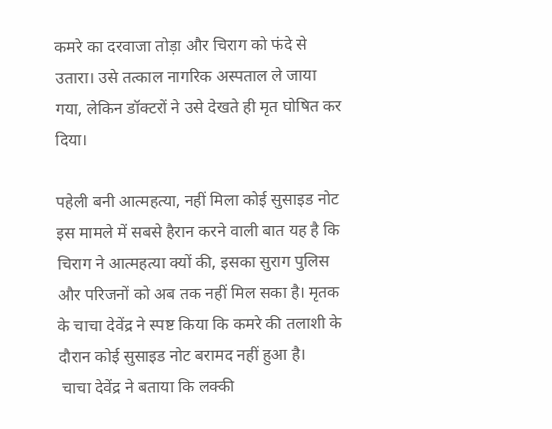कमरे का दरवाजा तोड़ा और चिराग को फंदे से उतारा। उसे तत्काल नागरिक अस्पताल ले जाया गया, लेकिन डॉक्टरों ने उसे देखते ही मृत घोषित कर दिया।

पहेली बनी आत्महत्या, नहीं मिला कोई सुसाइड नोट
इस मामले में सबसे हैरान करने वाली बात यह है कि चिराग ने आत्महत्या क्यों की, इसका सुराग पुलिस और परिजनों को अब तक नहीं मिल सका है। मृतक के चाचा देवेंद्र ने स्पष्ट किया कि कमरे की तलाशी के दौरान कोई सुसाइड नोट बरामद नहीं हुआ है।
 चाचा देवेंद्र ने बताया कि लक्की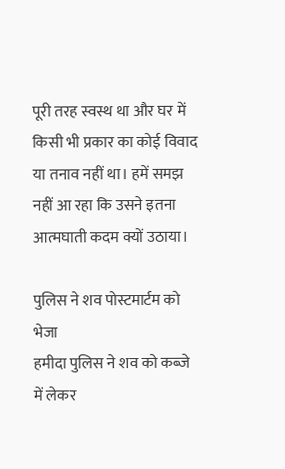पूरी तरह स्वस्थ था और घर में किसी भी प्रकार का कोई विवाद या तनाव नहीं था। हमें समझ नहीं आ रहा कि उसने इतना आत्मघाती कदम क्यों उठाया।

पुलिस ने शव पोस्टमार्टम को भेजा
हमीदा पुलिस ने शव को कब्जे में लेकर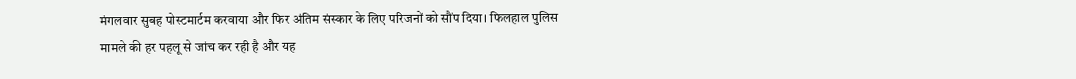मंगलवार सुबह पोस्टमार्टम करवाया और फिर अंतिम संस्कार के लिए परिजनों को सौंप दिया। फिलहाल पुलिस मामले की हर पहलू से जांच कर रही है और यह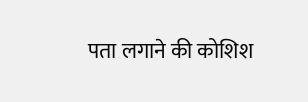पता लगाने की कोशिश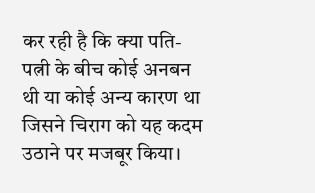कर रही है कि क्या पति-पत्नी के बीच कोई अनबन थी या कोई अन्य कारण था जिसने चिराग को यह कदम उठाने पर मजबूर किया।